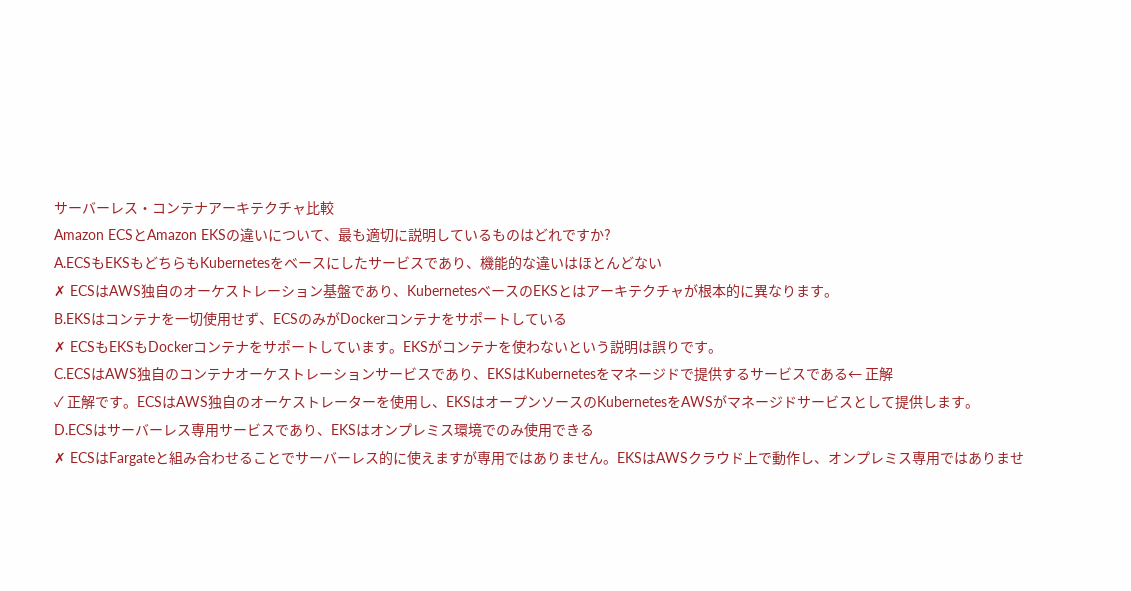サーバーレス・コンテナアーキテクチャ比較
Amazon ECSとAmazon EKSの違いについて、最も適切に説明しているものはどれですか?
A.ECSもEKSもどちらもKubernetesをベースにしたサービスであり、機能的な違いはほとんどない
✗ ECSはAWS独自のオーケストレーション基盤であり、KubernetesベースのEKSとはアーキテクチャが根本的に異なります。
B.EKSはコンテナを一切使用せず、ECSのみがDockerコンテナをサポートしている
✗ ECSもEKSもDockerコンテナをサポートしています。EKSがコンテナを使わないという説明は誤りです。
C.ECSはAWS独自のコンテナオーケストレーションサービスであり、EKSはKubernetesをマネージドで提供するサービスである← 正解
✓ 正解です。ECSはAWS独自のオーケストレーターを使用し、EKSはオープンソースのKubernetesをAWSがマネージドサービスとして提供します。
D.ECSはサーバーレス専用サービスであり、EKSはオンプレミス環境でのみ使用できる
✗ ECSはFargateと組み合わせることでサーバーレス的に使えますが専用ではありません。EKSはAWSクラウド上で動作し、オンプレミス専用ではありませ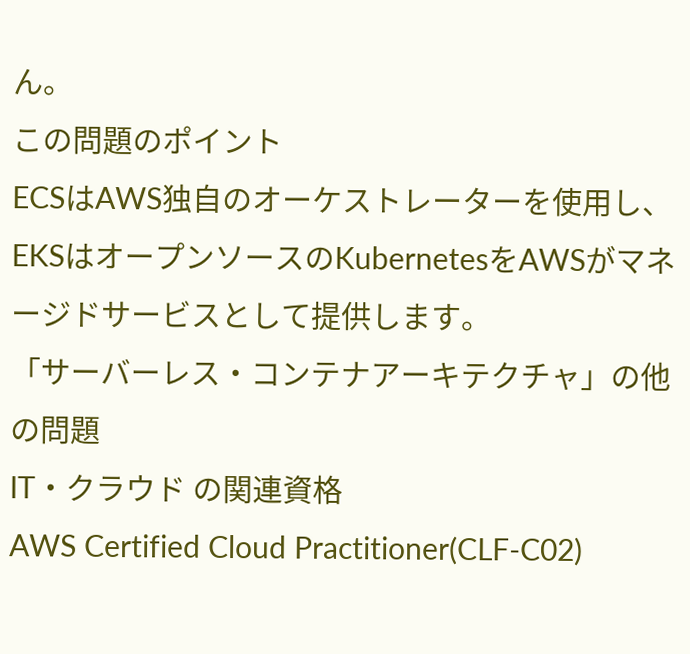ん。
この問題のポイント
ECSはAWS独自のオーケストレーターを使用し、EKSはオープンソースのKubernetesをAWSがマネージドサービスとして提供します。
「サーバーレス・コンテナアーキテクチャ」の他の問題
IT・クラウド の関連資格
AWS Certified Cloud Practitioner(CLF-C02)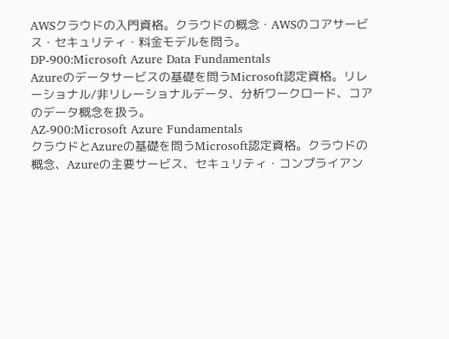AWSクラウドの入門資格。クラウドの概念・AWSのコアサービス・セキュリティ・料金モデルを問う。
DP-900:Microsoft Azure Data Fundamentals
Azureのデータサービスの基礎を問うMicrosoft認定資格。リレーショナル/非リレーショナルデータ、分析ワークロード、コアのデータ概念を扱う。
AZ-900:Microsoft Azure Fundamentals
クラウドとAzureの基礎を問うMicrosoft認定資格。クラウドの概念、Azureの主要サービス、セキュリティ・コンプライアン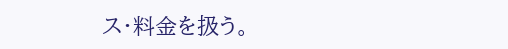ス・料金を扱う。